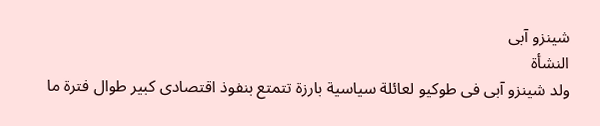شينزو آبى
النشأة
ولد شينزو آبى فى طوكيو لعائلة سياسية بارزة تتمتع بنفوذ اقتصادى كبير طوال فترة ما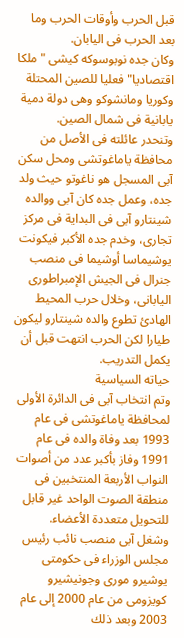قبل الحرب وأوقات الحرب وما بعد الحرب فى اليابان.
وكان جده نوبوسوكه كيشى "ملكا اقتصاديا" فعليا للصين المحتلة وكوريا ومانشوكو وهى دولة دمية يابانية فى شمال الصين.
وتنحدر عائلته فى الأصل من محافظة ياماغوتشى ومحل سكن آبى المسجل هو ناغوتو حيث ولد جده، وعمل جده كان آبى ووالده شينتارو آبى فى البداية فى مركز تجارى، وخدم جده الأكبر فيكونت يوشيماسا أوشيما فى منصب جنرال فى الجيش الإمبراطورى اليابانى، وخلال حرب المحيط الهادئ تطوع والده شينتارو ليكون طيارا لكن الحرب انتهت قبل أن يكمل التدريب.
حياته السياسية
وتم انتخاب آبى فى الدائرة الأولى لمحافظة ياماغوتشى فى عام 1993 بعد وفاة والده فى عام 1991 وفاز بأكبر عدد من أصوات النواب الأربعة المنتخبين فى منطقة الصوت الواحد غير قابل للتحويل متعددة الأعضاء.
وشغل آبى منصب نائب رئيس مجلس الوزراء فى حكومتى يوشيرو مورى وجونيشيرو كويزومى من عام 2000 إلى عام 2003 وبعد ذلك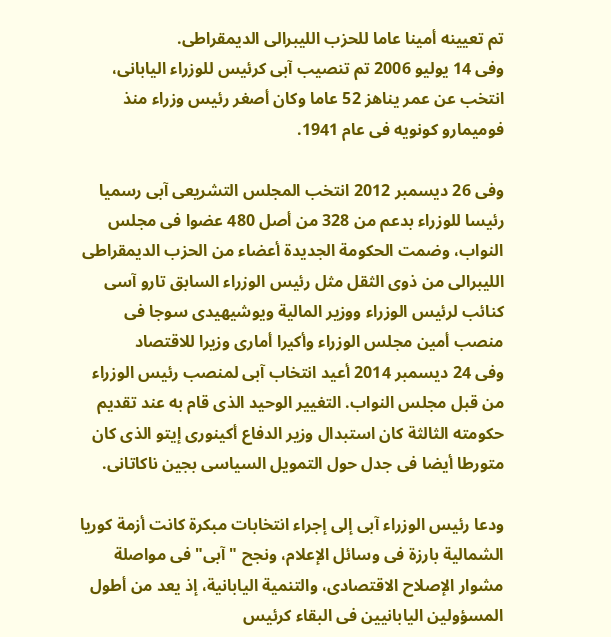تم تعيينه أمينا عاما للحزب الليبرالى الديمقراطى.
وفى 14 يوليو 2006 تم تنصيب آبى كرئيس للوزراء اليابانى، انتخب عن عمر يناهز 52 عاما وكان أصغر رئيس وزراء منذ فوميمارو كونويه فى عام 1941.

وفى 26 ديسمبر 2012 انتخب المجلس التشريعى آبى رسميا رئيسا للوزراء بدعم من 328 من أصل 480 عضوا فى مجلس النواب، وضمت الحكومة الجديدة أعضاء من الحزب الديمقراطى الليبرالى من ذوى الثقل مثل رئيس الوزراء السابق تارو آسى كنائب لرئيس الوزراء ووزير المالية ويوشيهيدى سوجا فى منصب أمين مجلس الوزراء وأكيرا أمارى وزيرا للاقتصاد
وفى 24 ديسمبر 2014 أعيد انتخاب آبى لمنصب رئيس الوزراء من قبل مجلس النواب. التغيير الوحيد الذى قام به عند تقديم حكومته الثالثة كان استبدال وزير الدفاع أكينورى إيتو الذى كان متورطا أيضا فى جدل حول التمويل السياسى بجين ناكاتانى.

ودعا رئيس الوزراء آبى إلى إجراء انتخابات مبكرة كانت أزمة كوريا الشمالية بارزة فى وسائل الإعلام، ونجح "آبى" فى مواصلة مشوار الإصلاح الاقتصادى، والتنمية اليابانية، إذ يعد من أطول المسؤولين اليابانيين فى البقاء كرئيس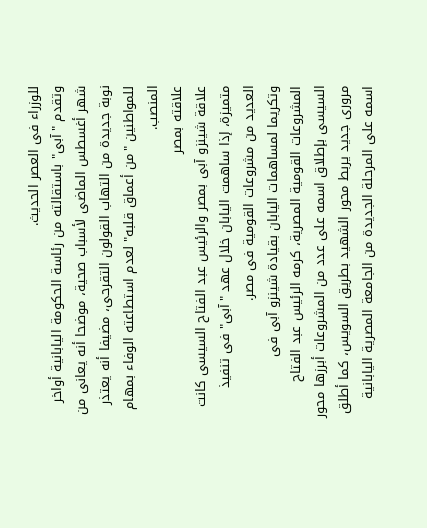للوزراء فى العصر الحديث.
وتقدم "آبى" باستقالته من رئاسة الحكومة اليابانية أواخر شهر أغسطس الماضى لأسباب صحية، موضحا أنه يعانى من نوبة جديدة من التهاب القولون التقرحى، مضيفا أنه يعتذر للمواطنين "من أعماق قلبه" لعدم استطاعته الوفاء بمهام المنصب.
علاقته بمصر
علاقة شينزو آبى بمصر والرئيس عبد الفتاح السيسى كانت متميزة، إذا ساهمت اليابان خلال عهد "آبى" فى تنفيذ العديد من مشروعات القومية فى مصر.
وتكريما لمساهمات اليابان بقيادة شينزو آبى فى المشروعات القومية المصرية، كرمه الرئيس عبد الفتاح السيسى بإطلاق اسمه على عدد من المشروعات أبرزها محور مرورى جديد يربط محور الشهيد بطريق السويس، كما أطلق اسمه على المرحلة الجديدة من الجامعة المصرية اليابانية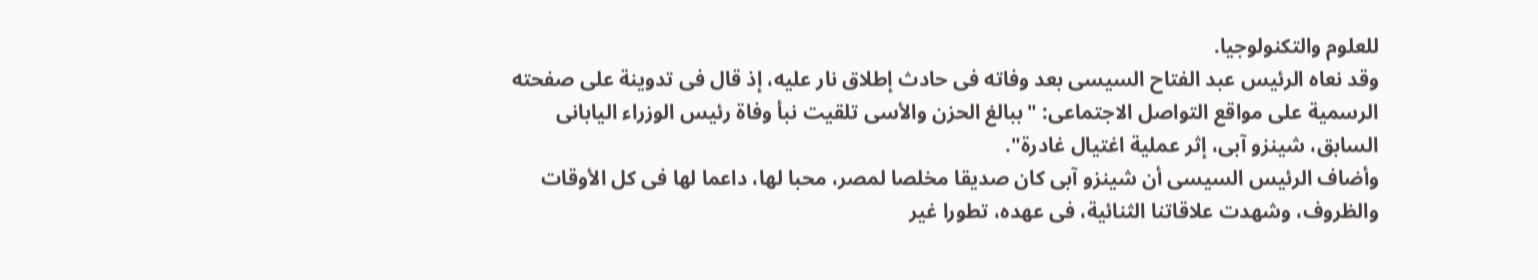للعلوم والتكنولوجيا.
وقد نعاه الرئيس عبد الفتاح السيسى بعد وفاته فى حادث إطلاق نار عليه، إذ قال فى تدوينة على صفحته الرسمية على مواقع التواصل الاجتماعى: "ببالغ الحزن والأسى تلقيت نبأ وفاة رئيس الوزراء اليابانى السابق، شينزو آبى، إثر عملية اغتيال غادرة".
وأضاف الرئيس السيسى أن شينزو آبى كان صديقا مخلصا لمصر، محبا لها، داعما لها فى كل الأوقات والظروف، وشهدت علاقاتنا الثنائية، فى عهده، تطورا غير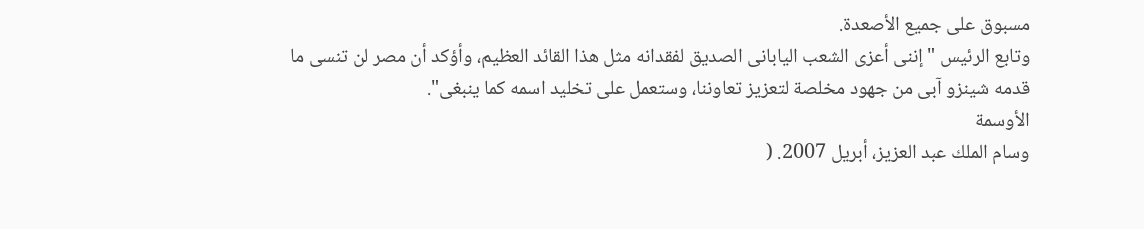مسبوق على جميع الأصعدة.
وتابع الرئيس "إننى أعزى الشعب اليابانى الصديق لفقدانه مثل هذا القائد العظيم، وأؤكد أن مصر لن تنسى ما قدمه شينزو آبى من جهود مخلصة لتعزيز تعاوننا، وستعمل على تخليد اسمه كما ينبغى".
الأوسمة
وسام الملك عبد العزيز، أبريل 2007. (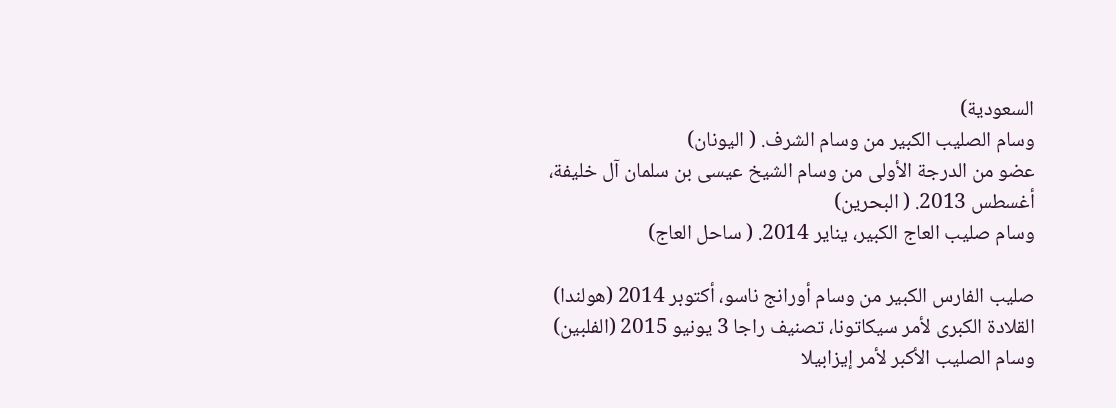السعودية)
وسام الصليب الكبير من وسام الشرف. ( اليونان)
عضو من الدرجة الأولى من وسام الشيخ عيسى بن سلمان آل خليفة، أغسطس 2013. ( البحرين)
وسام صليب العاج الكبير، يناير 2014. ( ساحل العاج)

صليب الفارس الكبير من وسام أورانج ناسو، أكتوبر 2014 (هولندا)
القلادة الكبرى لأمر سيكاتونا، تصنيف راجا 3 يونيو 2015 (الفلبين)
وسام الصليب الأكبر لأمر إيزابيلا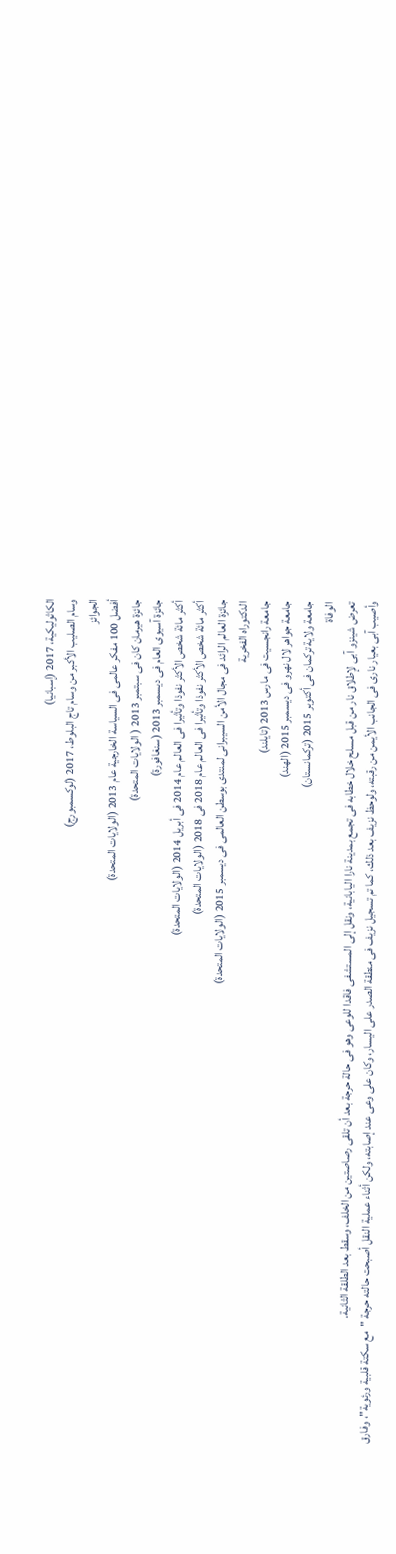الكاثوليكية، 2017 (إسبانيا)
وسام الصليب الأكبر من وسام تاج البلوط، 2017 (لوكسمبورج)
الجوائز
أفضل 100 مفكر عالمى فى السياسة الخارجية عام 2013 (الولايات المتحدة)
جائزة هيرمان كان فى سبتمبر 2013 ( الولايات المتحدة)
جائزة آسيوى العام فى ديسمبر 2013 (سنغافورة)
أكثر مائة شخص الأكثر نفوذا وتأثيرا فى العالم عام 2014 فى أبريل 2014 (الولايات المتحدة)
أكثر مائة شخص الأكثر نفوذا وتأثيرا فى العالم عام 2018 فى 2018 (الولايات المتحدة)
جائزة العالم الرائد فى مجال الأمن السيبرانى لمنتدى بوسطن العالمى فى ديسمبر 2015 (الولايات المتحدة)
الدكتوراه الفخرية
جامعة رانجسيت فى مارس 2013 (تايلند)
جامعة جواهر لال نهرو فى ديسمبر 2015 (الهند)
جامعة ولاية تركمان فى أكتوبر 2015 (تركمانستان)
الوفاة
تعرض شينزو آبى لإطلاق نار من قبل مسلح خلال خطابه فى تجمع بمدينة نارا اليابانية، ونقل إلى المستشفى فاقدا للوعى وهو فى حالة حرجة بعد أن تلقى رصاصتين من الخلف، وسقط بعد الطلقة الثانية.
وأصيب آبى بعيار نارى فى الجانب الأيمن من رقبته، ولوحظ نزيف بعد ذلك، كما تم تسجيل نزيف فى منطقة الصدر على اليسار، وكان على وعى عند إصابته، ولكن أثناء عملية النقل أصبحت حالته حرجة "مع سكتة قلبية ورئوية"، وفارق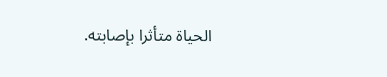الحياة متأثرا بإصابته.